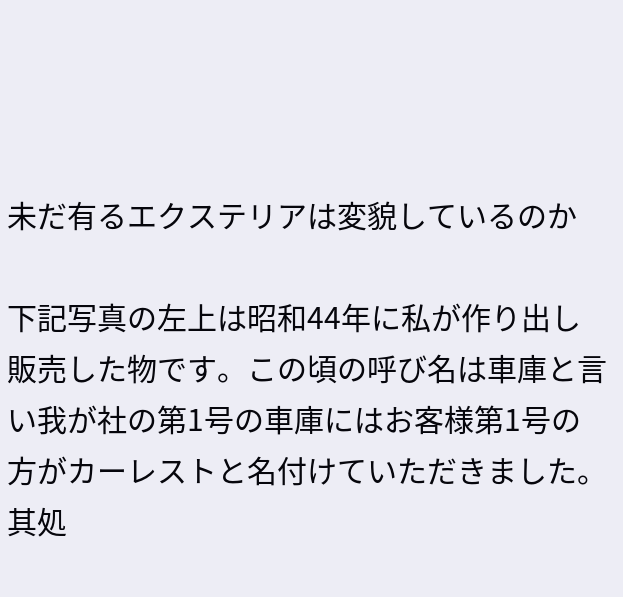未だ有るエクステリアは変貌しているのか

下記写真の左上は昭和44年に私が作り出し販売した物です。この頃の呼び名は車庫と言い我が社の第1号の車庫にはお客様第1号の方がカーレストと名付けていただきました。其処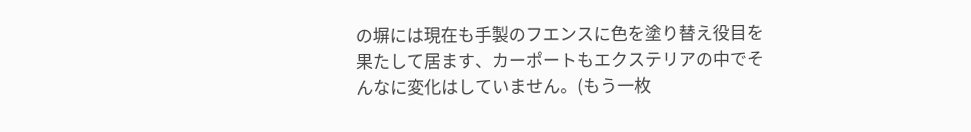の塀には現在も手製のフエンスに色を塗り替え役目を果たして居ます、カーポートもエクステリアの中でそんなに変化はしていません。(もう一枚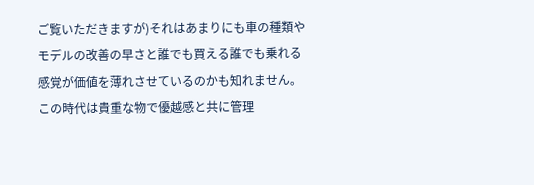ご覧いただきますが)それはあまりにも車の種類やモデルの改善の早さと誰でも買える誰でも乗れる感覚が価値を薄れさせているのかも知れません。この時代は貴重な物で優越感と共に管理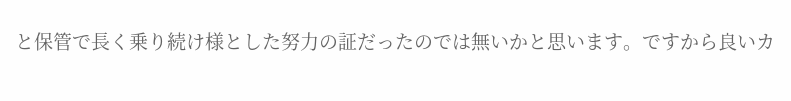と保管で長く乗り続け様とした努力の証だったのでは無いかと思います。ですから良いカ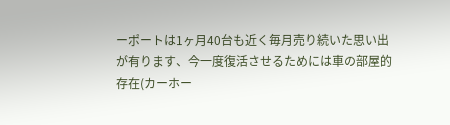ーポートは1ヶ月40台も近く毎月売り続いた思い出が有ります、今一度復活させるためには車の部屋的存在(カーホー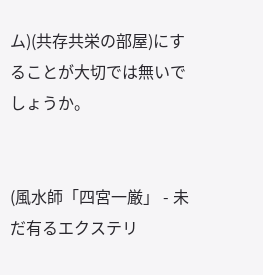ム)(共存共栄の部屋)にすることが大切では無いでしょうか。


(風水師「四宮一厳」 - 未だ有るエクステリ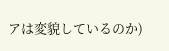アは変貌しているのか)